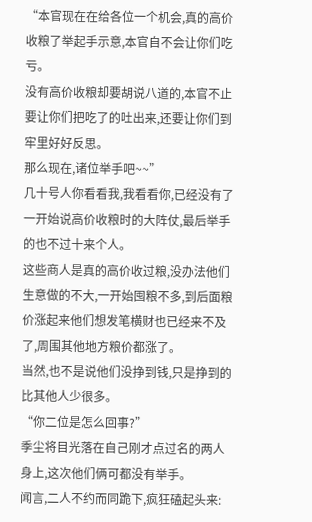“本官现在在给各位一个机会,真的高价收粮了举起手示意,本官自不会让你们吃亏。
没有高价收粮却要胡说八道的,本官不止要让你们把吃了的吐出来,还要让你们到牢里好好反思。
那么现在,诸位举手吧~~”
几十号人你看看我,我看看你,已经没有了一开始说高价收粮时的大阵仗,最后举手的也不过十来个人。
这些商人是真的高价收过粮,没办法他们生意做的不大,一开始囤粮不多,到后面粮价涨起来他们想发笔横财也已经来不及了,周围其他地方粮价都涨了。
当然,也不是说他们没挣到钱,只是挣到的比其他人少很多。
“你二位是怎么回事?”
季尘将目光落在自己刚才点过名的两人身上,这次他们俩可都没有举手。
闻言,二人不约而同跪下,疯狂磕起头来: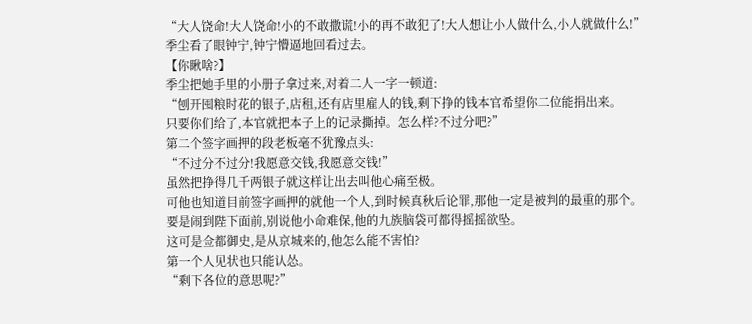“大人饶命!大人饶命!小的不敢撒谎!小的再不敢犯了!大人想让小人做什么,小人就做什么!”
季尘看了眼钟宁,钟宁懵逼地回看过去。
【你瞅啥?】
季尘把她手里的小册子拿过来,对着二人一字一顿道:
“刨开囤粮时花的银子,店租,还有店里雇人的钱,剩下挣的钱本官希望你二位能捐出来。
只要你们给了,本官就把本子上的记录撕掉。怎么样?不过分吧?”
第二个签字画押的段老板毫不犹豫点头:
“不过分不过分!我愿意交钱,我愿意交钱!”
虽然把挣得几千两银子就这样让出去叫他心痛至极。
可他也知道目前签字画押的就他一个人,到时候真秋后论罪,那他一定是被判的最重的那个。
要是闹到陛下面前,别说他小命难保,他的九族脑袋可都得摇摇欲坠。
这可是佥都御史,是从京城来的,他怎么能不害怕?
第一个人见状也只能认怂。
“剩下各位的意思呢?”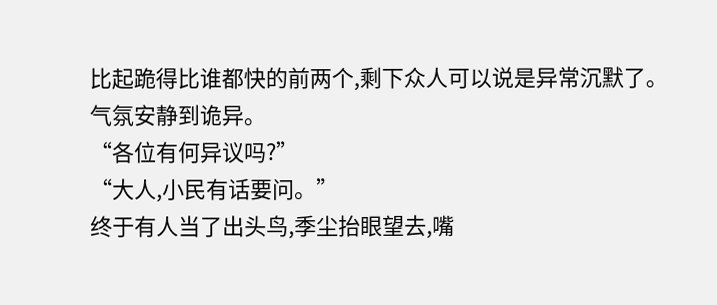比起跪得比谁都快的前两个,剩下众人可以说是异常沉默了。
气氛安静到诡异。
“各位有何异议吗?”
“大人,小民有话要问。”
终于有人当了出头鸟,季尘抬眼望去,嘴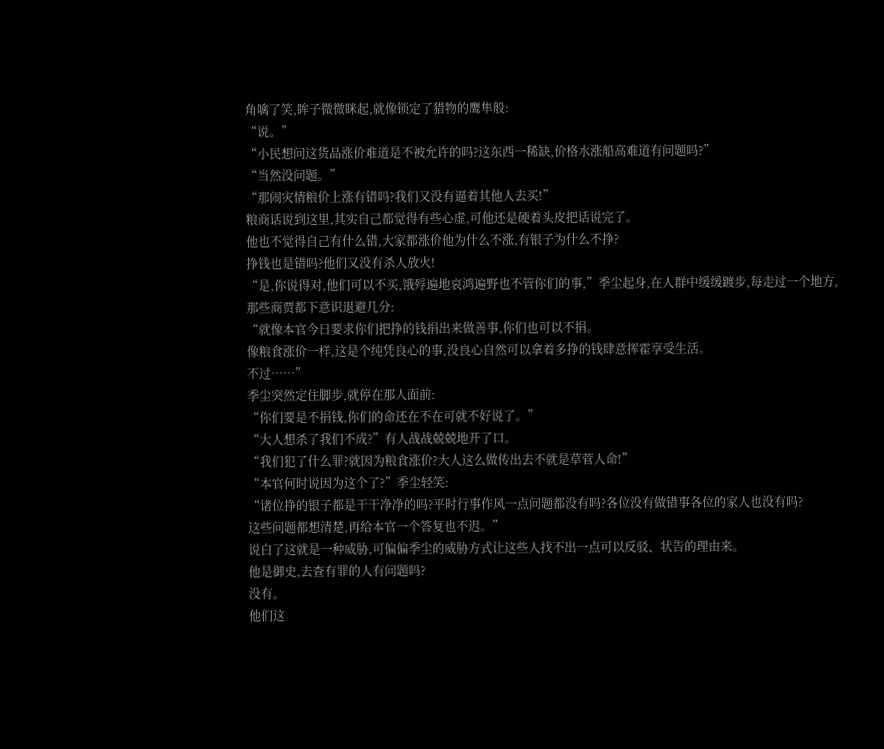角噙了笑,眸子微微眯起,就像锁定了猎物的鹰隼般:
“说。”
“小民想问这货品涨价难道是不被允许的吗?这东西一稀缺,价格水涨船高难道有问题吗?”
“当然没问题。”
“那闹灾情粮价上涨有错吗?我们又没有逼着其他人去买!”
粮商话说到这里,其实自己都觉得有些心虚,可他还是硬着头皮把话说完了。
他也不觉得自己有什么错,大家都涨价他为什么不涨,有银子为什么不挣?
挣钱也是错吗?他们又没有杀人放火!
“是,你说得对,他们可以不买,饿殍遍地哀鸿遍野也不管你们的事,”季尘起身,在人群中缓缓踱步,每走过一个地方,那些商贾都下意识退避几分:
“就像本官今日要求你们把挣的钱捐出来做善事,你们也可以不捐。
像粮食涨价一样,这是个纯凭良心的事,没良心自然可以拿着多挣的钱肆意挥霍享受生活。
不过……”
季尘突然定住脚步,就停在那人面前:
“你们要是不捐钱,你们的命还在不在可就不好说了。”
“大人想杀了我们不成?”有人战战兢兢地开了口。
“我们犯了什么罪?就因为粮食涨价?大人这么做传出去不就是草菅人命!”
“本官何时说因为这个了?”季尘轻笑:
“诸位挣的银子都是干干净净的吗?平时行事作风一点问题都没有吗?各位没有做错事各位的家人也没有吗?
这些问题都想清楚,再给本官一个答复也不迟。”
说白了这就是一种威胁,可偏偏季尘的威胁方式让这些人找不出一点可以反驳、状告的理由来。
他是御史,去查有罪的人有问题吗?
没有。
他们这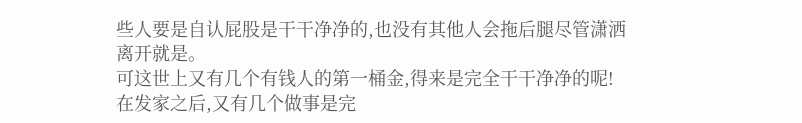些人要是自认屁股是干干净净的,也没有其他人会拖后腿尽管潇洒离开就是。
可这世上又有几个有钱人的第一桶金,得来是完全干干净净的呢!
在发家之后,又有几个做事是完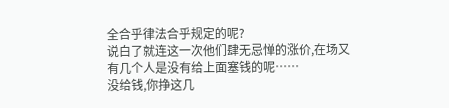全合乎律法合乎规定的呢?
说白了就连这一次他们肆无忌惮的涨价,在场又有几个人是没有给上面塞钱的呢……
没给钱,你挣这几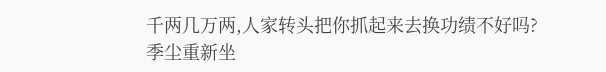千两几万两,人家转头把你抓起来去换功绩不好吗?
季尘重新坐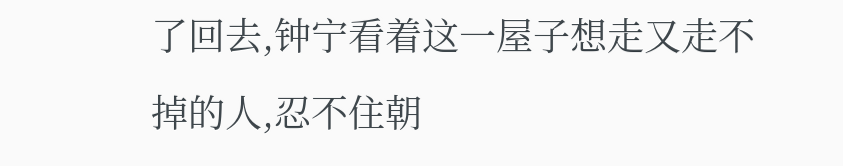了回去,钟宁看着这一屋子想走又走不掉的人,忍不住朝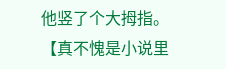他竖了个大拇指。
【真不愧是小说里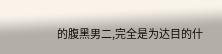的腹黑男二,完全是为达目的什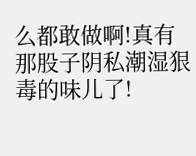么都敢做啊!真有那股子阴私潮湿狠毒的味儿了!